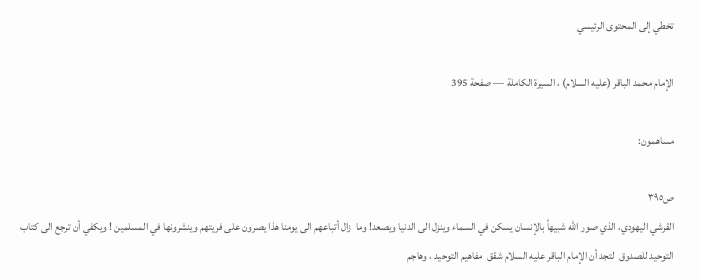تخطي إلى المحتوى الرئيسي

الإمام محمد الباقر (عليه السلام) ، السيرة الكاملة — صفحة 395

مساهمون:

ص٣٩٥
القرشي اليهودي، الذي صور الله شبيهاً بالإنسان يسكن في السماء وينزل الى الدنيا ويصعد! وما  زال أتباعهم الى يومنا هذا يصرون على فريتهم وينشرونها في المسلمين ! ويكفي أن ترجع الى كتاب التوحيد للصدوق  لتجد أن الإمام الباقر عليه السلام شقق  مفاهيم التوحيد ، وهاجم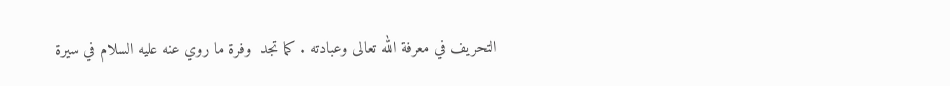التحريف في معرفة الله تعالى وعبادته . كما تجد  وفرة ما روي عنه عليه السلام في سيرة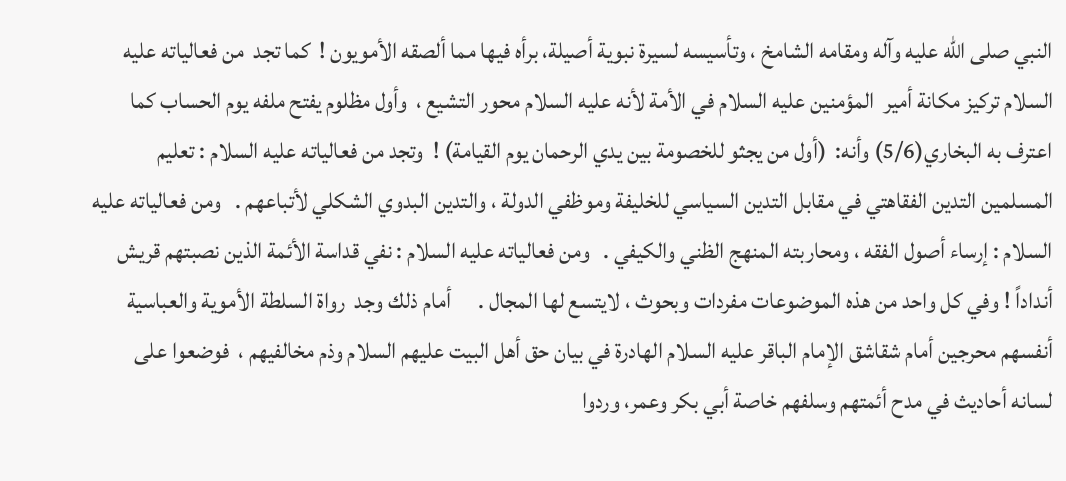النبي صلى الله عليه وآله ومقامه الشامخ ، وتأسيسه لسيرة نبوية أصيلة، برأه فيها مما ألصقه الأمويون !  كما تجد  من فعالياته عليه السلام تركيز مكانة أمير  المؤمنين عليه السلام في الأمة لأنه عليه السلام محور التشيع ،  وأول مظلوم يفتح ملفه يوم الحساب كما اعترف به البخاري(5/6) وأنه:  (أول من يجثو للخصومة بين يدي الرحمان يوم القيامة) !  وتجد من فعالياته عليه السلام : تعليم المسلمين التدين الفقاهتي في مقابل التدين السياسي للخليفة وموظفي الدولة ، والتدين البدوي الشكلي لأتباعهم .   ومن فعالياته عليه السلام : إرساء أصول الفقه ، ومحاربته المنهج الظني والكيفي .   ومن فعالياته عليه السلام : نفي قداسة الأئمة الذين نصبتهم قريش أنداداً ! وفي كل واحد من هذه الموضوعات مفردات وبحوث ، لايتسع لها المجال .      أمام ذلك وجد  رواة السلطة الأموية والعباسية أنفسهم محرجين أمام شقاشق الإمام الباقر عليه السلام الهادرة في بيان حق أهل البيت عليهم السلام وذم مخالفيهم ،  فوضعوا على لسانه أحاديث في مدح أئمتهم وسلفهم خاصة أبي بكر وعمر، وردوا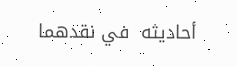أحاديثه  في نقدهما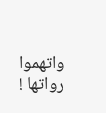واتهموا رواتها !